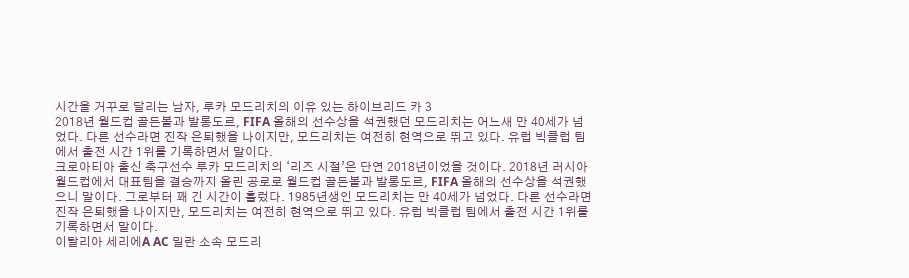시간을 거꾸로 달리는 남자, 루카 모드리치의 이유 있는 하이브리드 카 3
2018년 월드컵 골든볼과 발롱도르, FIFA 올해의 선수상을 석권했던 모드리치는 어느새 만 40세가 넘었다. 다른 선수라면 진작 은퇴했을 나이지만, 모드리치는 여전히 현역으로 뛰고 있다. 유럽 빅클럽 팀에서 출전 시간 1위를 기록하면서 말이다.
크로아티아 출신 축구선수 루카 모드리치의 ‘리즈 시절’은 단연 2018년이었을 것이다. 2018년 러시아 월드컵에서 대표팀을 결승까지 올린 공로로 월드컵 골든볼과 발롱도르, FIFA 올해의 선수상을 석권했으니 말이다. 그로부터 꽤 긴 시간이 흘렀다. 1985년생인 모드리치는 만 40세가 넘었다. 다른 선수라면 진작 은퇴했을 나이지만, 모드리치는 여전히 현역으로 뛰고 있다. 유럽 빅클럽 팀에서 출전 시간 1위를 기록하면서 말이다.
이탈리아 세리에A AC 밀란 소속 모드리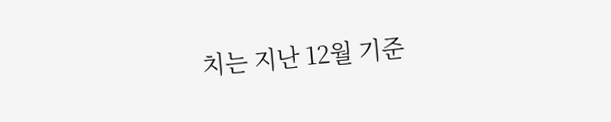치는 지난 12월 기준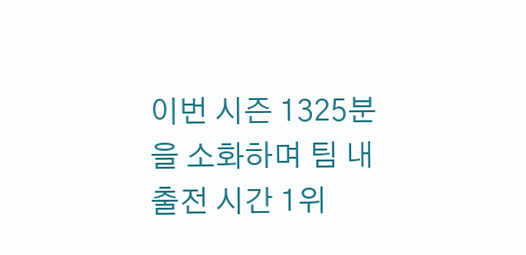이번 시즌 1325분을 소화하며 팀 내 출전 시간 1위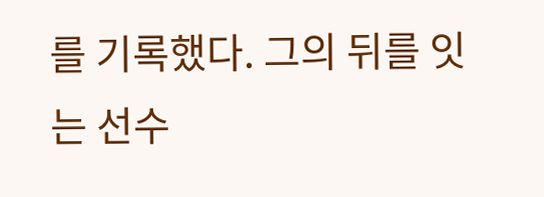를 기록했다. 그의 뒤를 잇는 선수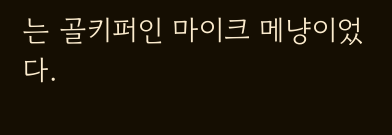는 골키퍼인 마이크 메냥이었다.